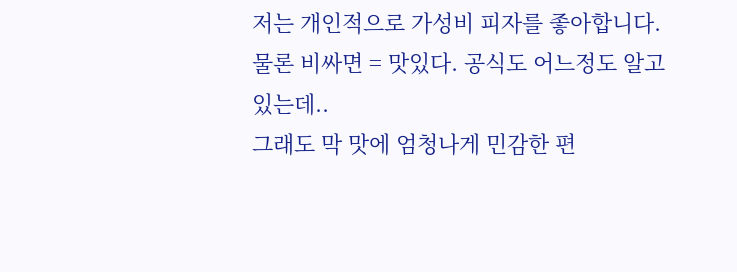저는 개인적으로 가성비 피자를 좋아합니다.
물론 비싸면 = 맛있다. 공식도 어느정도 알고 있는데..
그래도 막 맛에 엄청나게 민감한 편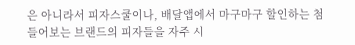은 아니라서 피자스쿨이나, 배달앱에서 마구마구 할인하는 첨들어보는 브랜드의 피자들을 자주 시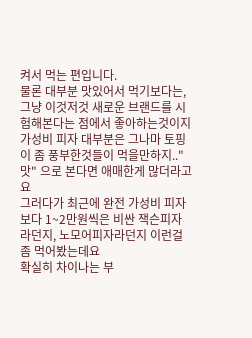켜서 먹는 편입니다.
물론 대부분 맛있어서 먹기보다는, 그냥 이것저것 새로운 브랜드를 시험해본다는 점에서 좋아하는것이지
가성비 피자 대부분은 그나마 토핑이 좀 풍부한것들이 먹을만하지.."맛" 으로 본다면 애매한게 많더라고요
그러다가 최근에 완전 가성비 피자보다 1~2만원씩은 비싼 잭슨피자라던지, 노모어피자라던지 이런걸 좀 먹어봤는데요
확실히 차이나는 부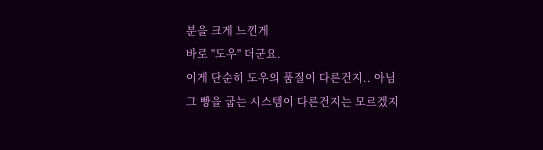분을 크게 느낀게
바로 "도우" 더군요.
이게 단순히 도우의 품질이 다른건지.. 아님 그 빵을 굽는 시스템이 다른건지는 모르겠지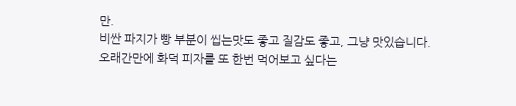만.
비싼 파지가 빵 부분이 씹는맛도 좋고 질감도 좋고, 그냥 맛있습니다.
오래간만에 화덕 피자를 또 한번 먹어보고 싶다는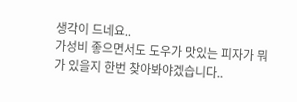생각이 드네요..
가성비 좋으면서도 도우가 맛있는 피자가 뭐가 있을지 한번 찾아봐야겠습니다..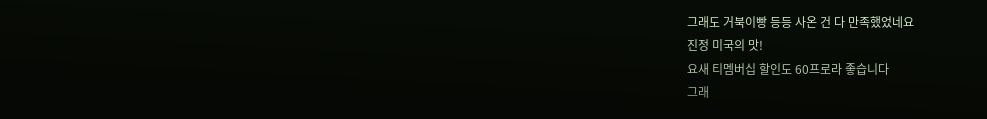그래도 거북이빵 등등 사온 건 다 만족했었네요
진정 미국의 맛!
요새 티멤버십 할인도 60프로라 좋습니다
그래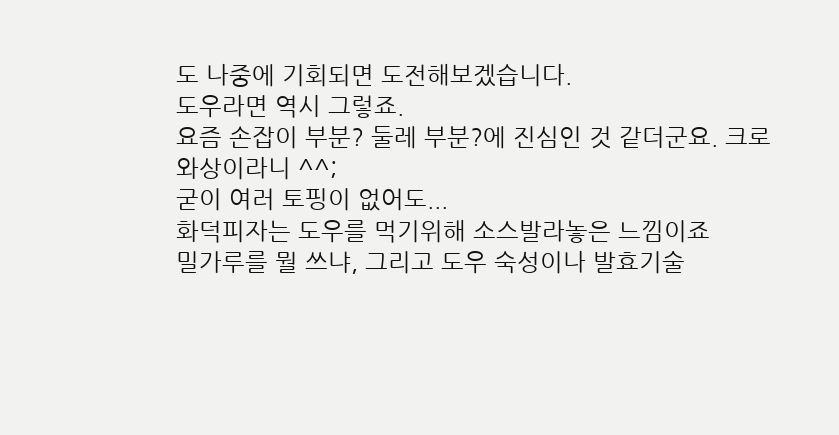도 나중에 기회되면 도전해보겠습니다.
도우라면 역시 그렇죠.
요즘 손잡이 부분? 둘레 부분?에 진심인 것 같더군요. 크로와상이라니 ^^;
굳이 여러 토핑이 없어도...
화덕피자는 도우를 먹기위해 소스발라놓은 느낌이죠
밀가루를 뭘 쓰냐, 그리고 도우 숙성이나 발효기술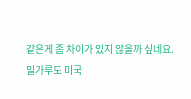같은게 좀 차이가 있지 않을까 싶네요.
밀가루도 미국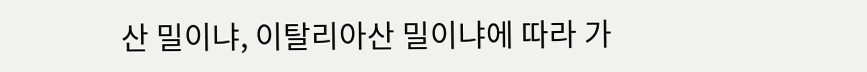산 밀이냐, 이탈리아산 밀이냐에 따라 가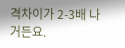격차이가 2-3배 나거든요.